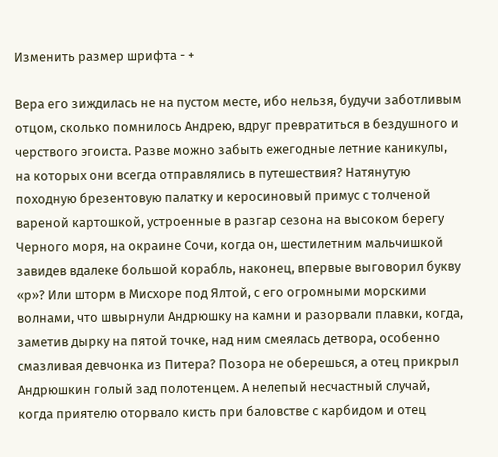Изменить размер шрифта - +

Вера его зиждилась не на пустом месте, ибо нельзя, будучи заботливым отцом, сколько помнилось Андрею, вдруг превратиться в бездушного и черствого эгоиста. Разве можно забыть ежегодные летние каникулы, на которых они всегда отправлялись в путешествия? Натянутую походную брезентовую палатку и керосиновый примус с толченой вареной картошкой, устроенные в разгар сезона на высоком берегу Черного моря, на окраине Сочи, когда он, шестилетним мальчишкой завидев вдалеке большой корабль, наконец, впервые выговорил букву «р»? Или шторм в Мисхоре под Ялтой, с его огромными морскими волнами, что швырнули Андрюшку на камни и разорвали плавки, когда, заметив дырку на пятой точке, над ним смеялась детвора, особенно смазливая девчонка из Питера? Позора не оберешься, а отец прикрыл Андрюшкин голый зад полотенцем. А нелепый несчастный случай, когда приятелю оторвало кисть при баловстве с карбидом и отец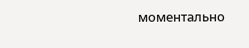моментально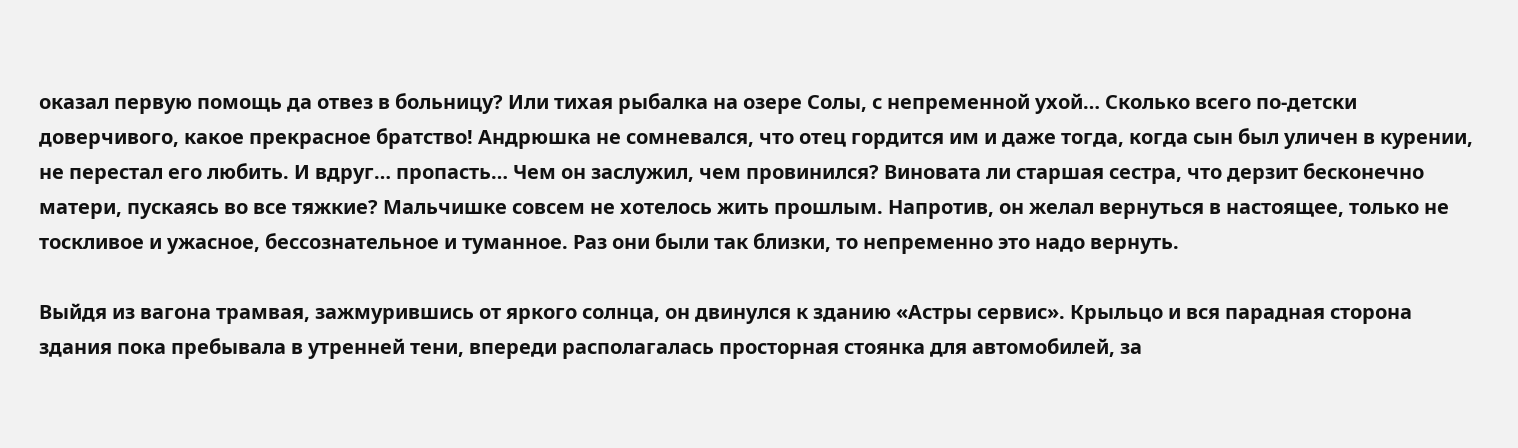оказал первую помощь да отвез в больницу? Или тихая рыбалка на озере Солы, с непременной ухой… Сколько всего по-детски доверчивого, какое прекрасное братство! Андрюшка не сомневался, что отец гордится им и даже тогда, когда сын был уличен в курении, не перестал его любить. И вдруг… пропасть… Чем он заслужил, чем провинился? Виновата ли старшая сестра, что дерзит бесконечно матери, пускаясь во все тяжкие? Мальчишке совсем не хотелось жить прошлым. Напротив, он желал вернуться в настоящее, только не тоскливое и ужасное, бессознательное и туманное. Раз они были так близки, то непременно это надо вернуть.

Выйдя из вагона трамвая, зажмурившись от яркого солнца, он двинулся к зданию «Астры сервис». Крыльцо и вся парадная сторона здания пока пребывала в утренней тени, впереди располагалась просторная стоянка для автомобилей, за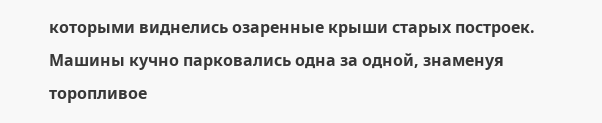которыми виднелись озаренные крыши старых построек. Машины кучно парковались одна за одной, знаменуя торопливое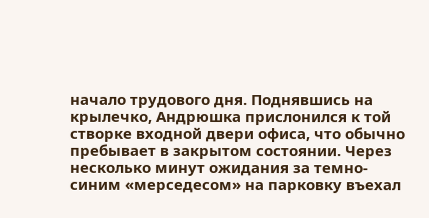начало трудового дня. Поднявшись на крылечко, Андрюшка прислонился к той створке входной двери офиса, что обычно пребывает в закрытом состоянии. Через несколько минут ожидания за темно-синим «мерседесом» на парковку въехал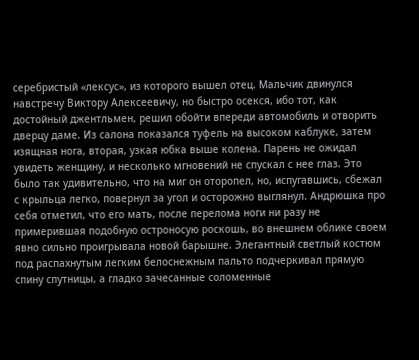серебристый «лексус», из которого вышел отец. Мальчик двинулся навстречу Виктору Алексеевичу, но быстро осекся, ибо тот, как достойный джентльмен, решил обойти впереди автомобиль и отворить дверцу даме. Из салона показался туфель на высоком каблуке, затем изящная нога, вторая, узкая юбка выше колена. Парень не ожидал увидеть женщину, и несколько мгновений не спускал с нее глаз. Это было так удивительно, что на миг он оторопел, но, испугавшись, сбежал с крыльца легко, повернул за угол и осторожно выглянул. Андрюшка про себя отметил, что его мать, после перелома ноги ни разу не примерившая подобную остроносую роскошь, во внешнем облике своем явно сильно проигрывала новой барышне. Элегантный светлый костюм под распахнутым легким белоснежным пальто подчеркивал прямую спину спутницы, а гладко зачесанные соломенные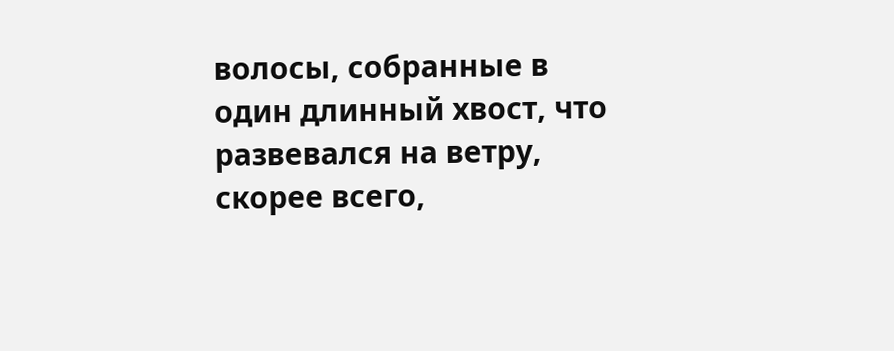волосы, собранные в один длинный хвост, что развевался на ветру, скорее всего,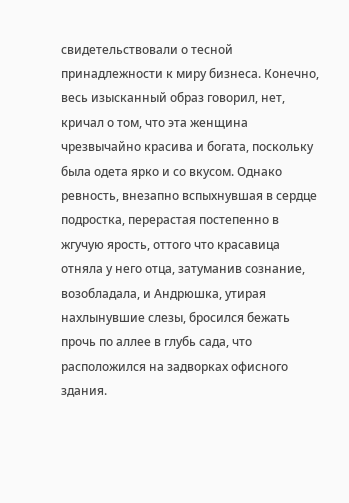свидетельствовали о тесной принадлежности к миру бизнеса. Конечно, весь изысканный образ говорил, нет, кричал о том, что эта женщина чрезвычайно красива и богата, поскольку была одета ярко и со вкусом. Однако ревность, внезапно вспыхнувшая в сердце подростка, перерастая постепенно в жгучую ярость, оттого что красавица отняла у него отца, затуманив сознание, возобладала, и Андрюшка, утирая нахлынувшие слезы, бросился бежать прочь по аллее в глубь сада, что расположился на задворках офисного здания.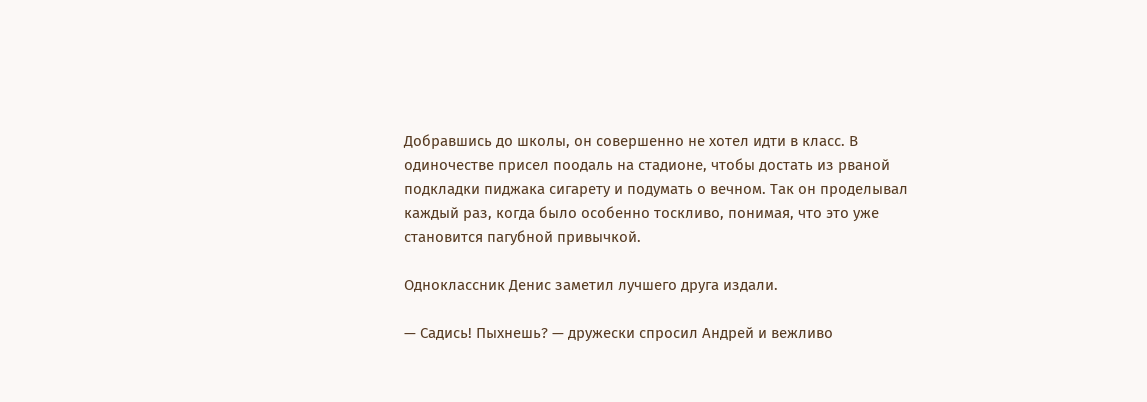Добравшись до школы, он совершенно не хотел идти в класс. В одиночестве присел поодаль на стадионе, чтобы достать из рваной подкладки пиджака сигарету и подумать о вечном. Так он проделывал каждый раз, когда было особенно тоскливо, понимая, что это уже становится пагубной привычкой.

Одноклассник Денис заметил лучшего друга издали.

— Садись! Пыхнешь? — дружески спросил Андрей и вежливо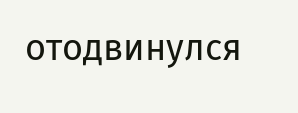отодвинулся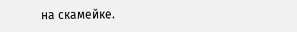на скамейке.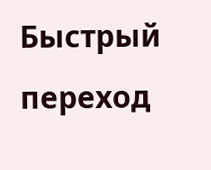Быстрый переход